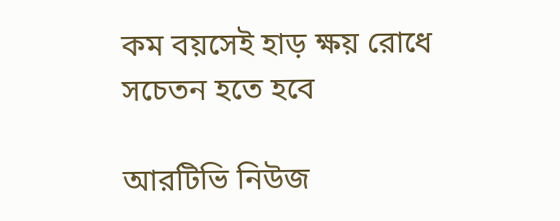কম বয়সেই হাড় ক্ষয় রোধে সচেতন হতে হবে

আরটিভি নিউজ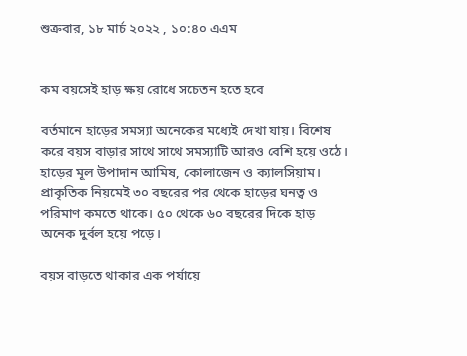শুক্রবার, ১৮ মার্চ ২০২২ , ১০:৪০ এএম


কম বয়সেই হাড় ক্ষয় রোধে সচেতন হতে হবে

বর্তমানে হাড়ের সমস্যা অনেকের মধ্যেই দেখা যায়। বিশেষ করে বয়স বাড়ার সাথে সাথে সমস্যাটি আরও বেশি হয়ে ওঠে। হাড়ের মূল উপাদান আমিষ, কোলাজেন ও ক্যালসিয়াম। প্রাকৃতিক নিয়মেই ৩০ বছরের পর থেকে হাড়ের ঘনত্ব ও পরিমাণ কমতে থাকে। ৫০ থেকে ৬০ বছরের দিকে হাড় অনেক দুর্বল হয়ে পড়ে।

বয়স বাড়তে থাকার এক পর্যায়ে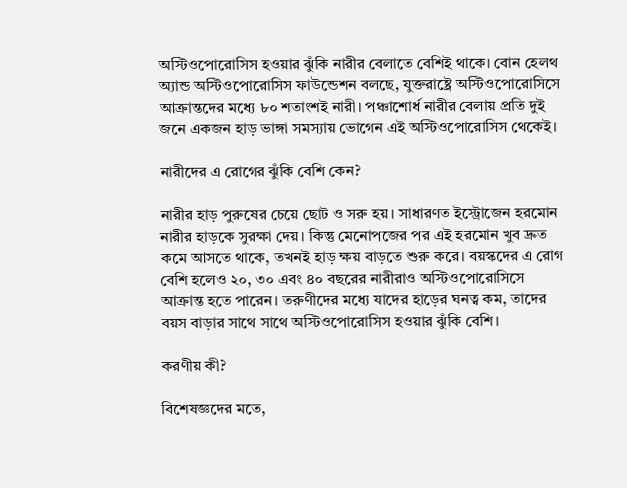অস্টিওপোরোসিস হওয়ার ঝুঁকি নারীর বেলাতে বেশিই থাকে। বোন হেলথ অ্যান্ড অস্টিওপোরোসিস ফাউন্ডেশন বলছে, যুক্তরাষ্ট্রে অস্টিওপোরোসিসে আক্রান্তদের মধ্যে ৮০ শতাংশই নারী। পঞ্চাশোর্ধ নারীর বেলায় প্রতি দুই জনে একজন হাড় ভাঙ্গা সমস্যায় ভোগেন এই অস্টিওপোরোসিস থেকেই।

নারীদের এ রোগের ঝুঁকি বেশি কেন?

নারীর হাড় পুরুষের চেয়ে ছোট ও সরু হয়। সাধারণত ইস্ট্রোজেন হরমোন নারীর হাড়কে সুরক্ষা দেয়। কিন্তু মেনোপজের পর এই হরমোন খুব দ্রুত কমে আসতে থাকে, তখনই হাড় ক্ষয় বাড়তে শুরু করে। বয়স্কদের এ রোগ বেশি হলেও ২০, ৩০ এবং ৪০ বছরের নারীরাও অস্টিওপোরোসিসে আক্রান্ত হতে পারেন। তরুণীদের মধ্যে যাদের হাড়ের ঘনত্ব কম, তাদের বয়স বাড়ার সাথে সাথে অস্টিওপোরোসিস হওয়ার ঝুঁকি বেশি।

করণীয় কী?

বিশেষজ্ঞদের মতে,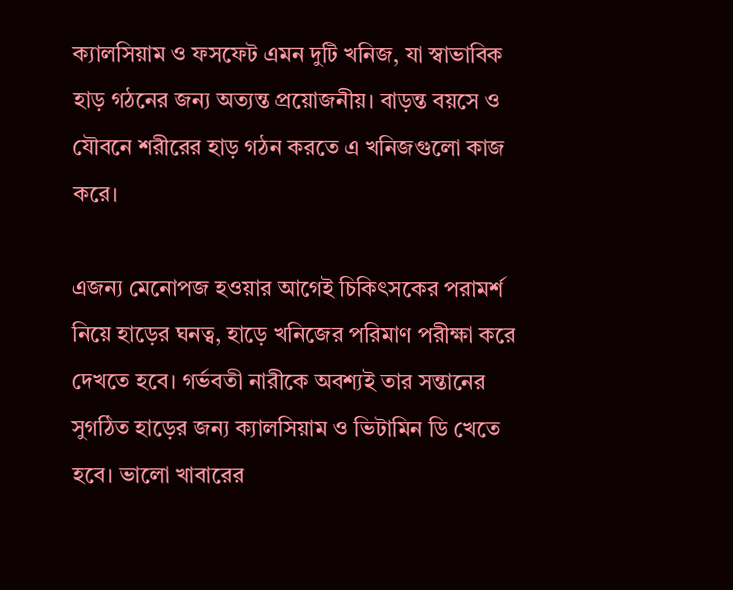ক্যালসিয়াম ও ফসফেট এমন দুটি খনিজ, যা স্বাভাবিক হাড় গঠনের জন্য অত্যন্ত প্রয়োজনীয়। বাড়ন্ত বয়সে ও যৌবনে শরীরের হাড় গঠন করতে এ খনিজগুলো কাজ করে।

এজন্য মেনোপজ হওয়ার আগেই চিকিৎসকের পরামর্শ নিয়ে হাড়ের ঘনত্ব, হাড়ে খনিজের পরিমাণ পরীক্ষা করে দেখতে হবে। গর্ভবতী নারীকে অবশ্যই তার সন্তানের সুগঠিত হাড়ের জন্য ক্যালসিয়াম ও ভিটামিন ডি খেতে হবে। ভালো খাবারের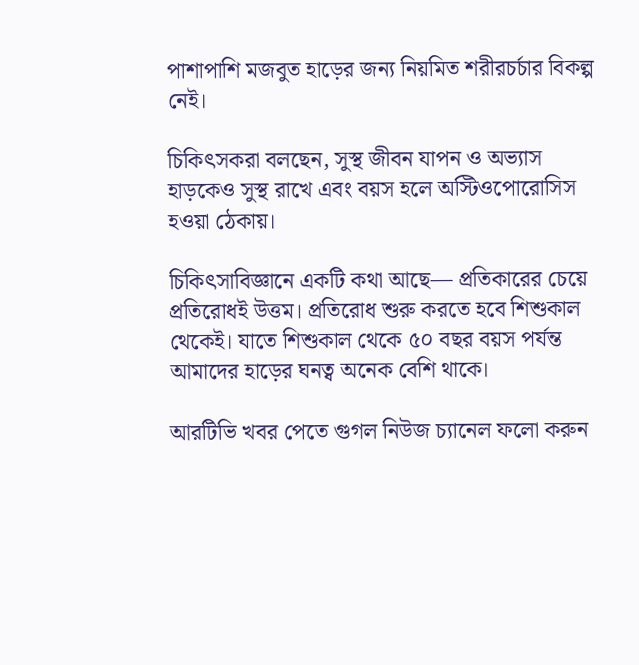পাশাপাশি মজবুত হাড়ের জন্য নিয়মিত শরীরচর্চার বিকল্প নেই।

চিকিৎসকরা বলছেন, সুস্থ জীবন যাপন ও অভ্যাস হাড়কেও সুস্থ রাখে এবং বয়স হলে অস্টিওপোরোসিস হওয়া ঠেকায়।

চিকিৎসাবিজ্ঞানে একটি কথা আছে— প্রতিকারের চেয়ে প্রতিরোধই উত্তম। প্রতিরোধ শুরু করতে হবে শিশুকাল থেকেই। যাতে শিশুকাল থেকে ৫০ বছর বয়স পর্যন্ত আমাদের হাড়ের ঘনত্ব অনেক বেশি থাকে।

আরটিভি খবর পেতে গুগল নিউজ চ্যানেল ফলো করুন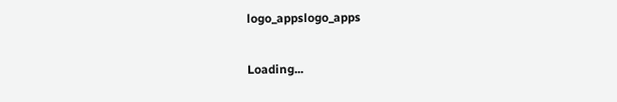logo_appslogo_apps

Loading...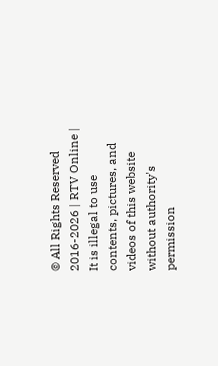© All Rights Reserved 2016-2026 | RTV Online | It is illegal to use contents, pictures, and videos of this website without authority's permission